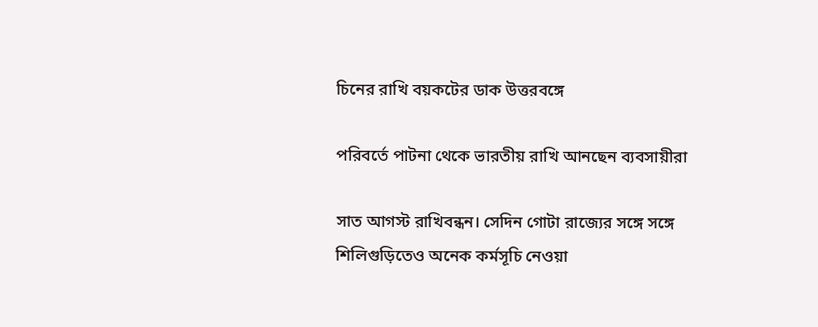চিনের রাখি বয়কটের ডাক উত্তরবঙ্গে

পরিবর্তে পাটনা থেকে ভারতীয় রাখি আনছেন ব্যবসায়ীরা

সাত আগস্ট রাখিবন্ধন। সেদিন গোটা রাজ্যের সঙ্গে সঙ্গে শিলিগুড়িতেও অনেক কর্মসূচি নেওয়া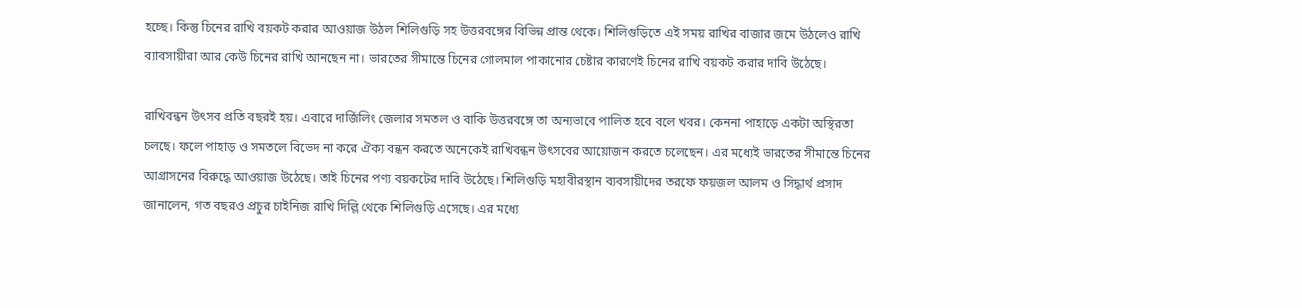হচ্ছে। কিন্তু চিনের রাখি বয়কট করার আওয়াজ উঠল শিলিগুড়ি সহ উত্তরবঙ্গের বিভিন্ন প্রান্ত থেকে। শিলিগুড়িতে এই সময় রাখির বাজার জমে উঠলেও রাখি ব্যাবসায়ীরা আর কেউ চিনের রাখি আনছেন না। ভারতের সীমান্তে চিনের গোলমাল পাকানোর চেষ্টার কারণেই চিনের রাখি বয়কট করার দাবি উঠেছে।

রাখিবন্ধন উৎসব প্রতি বছরই হয়। এবারে দার্জিলিং জেলার সমতল ও বাকি উত্তরবঙ্গে তা অন্যভাবে পালিত হবে বলে খবর। কেননা পাহাড়ে একটা অস্থিরতা চলছে। ফলে পাহাড় ও সমতলে বিভেদ না করে ঐক্য বন্ধন করতে অনেকেই রাখিবন্ধন উৎসবের আয়োজন করতে চলেছেন। এর মধ্যেই ভারতের সীমান্তে চিনের আগ্রাসনের বিরুদ্ধে আওয়াজ উঠেছে। তাই চিনের পণ্য বয়কটের দাবি উঠেছে। শিলিগুড়ি মহাবীরস্থান ব্যবসায়ীদের তরফে ফয়জল আলম ও সিদ্ধার্থ প্রসাদ জানালেন, গত বছরও প্রচুর চাইনিজ রাখি দিল্লি থেকে শিলিগুড়ি এসেছে। এর মধ্যে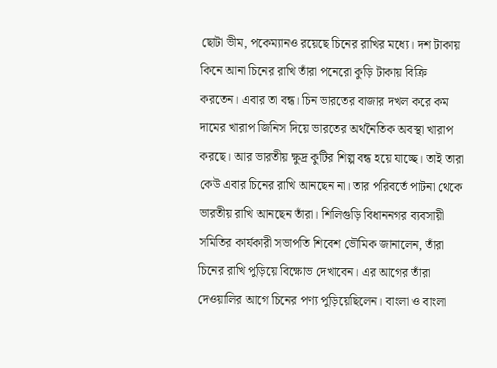ছোটা ভীম, পকেম্যানও রয়েছে চিনের রাখির মধ্যে। দশ টাকায় কিনে আনা চিনের রাখি তাঁরা পনেরো কুড়ি টাকায় বিক্রি করতেন। এবার তা বন্ধ। চিন ভারতের বাজার দখল করে কম দামের খারাপ জিনিস দিয়ে ভারতের অর্থনৈতিক অবস্থা খারাপ করছে। আর ভারতীয় ক্ষুদ্র কুটির শিল্প বন্ধ হয়ে যাচ্ছে। তাই তারা কেউ এবার চিনের রাখি আনছেন না। তার পরিবর্তে পাটনা থেকে ভারতীয় রাখি আনছেন তাঁরা। শিলিগুড়ি বিধাননগর ব্যবসায়ী সমিতির কার্যকারী সভাপতি শিবেশ ভৌমিক জানালেন, তাঁরা চিনের রাখি পুড়িয়ে বিক্ষোভ দেখাবেন। এর আগের তাঁরা দেওয়ালির আগে চিনের পণ্য পুড়িয়েছিলেন। বাংলা ও বাংলা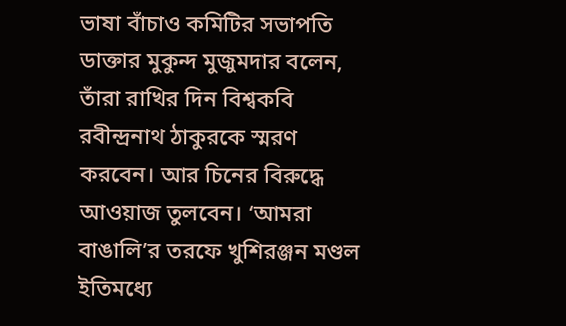ভাষা বাঁচাও কমিটির সভাপতি ডাক্তার মুকুন্দ মুজুমদার বলেন, তাঁরা রাখির দিন বিশ্বকবি রবীন্দ্রনাথ ঠাকুরকে স্মরণ করবেন। আর চিনের বিরুদ্ধে আওয়াজ তুলবেন। ‘আমরা বাঙালি’র তরফে খুশিরঞ্জন মণ্ডল ইতিমধ্যে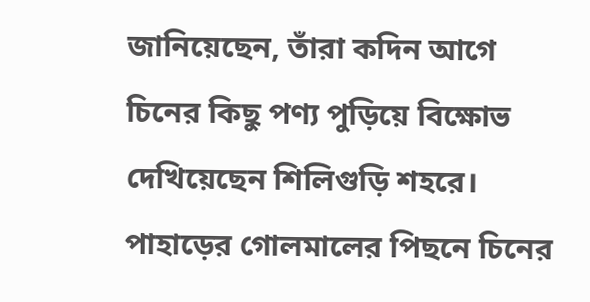জানিয়েছেন, তাঁরা কদিন আগে চিনের কিছু পণ্য পুড়িয়ে বিক্ষোভ দেখিয়েছেন শিলিগুড়ি শহরে। পাহাড়ের গোলমালের পিছনে চিনের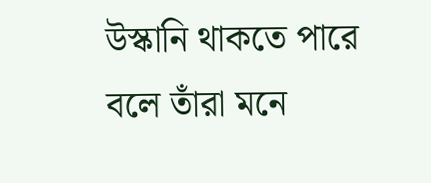উস্কানি থাকতে পারে বলে তাঁরা মনে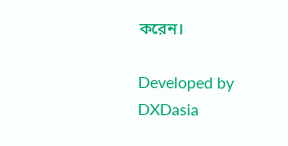করেন।

Developed by DXDasia